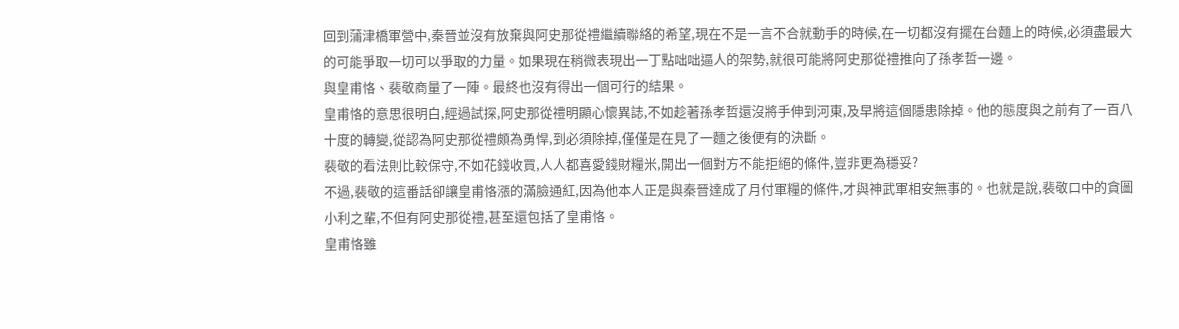回到蒲津橋軍營中,秦晉並沒有放棄與阿史那從禮繼續聯絡的希望,現在不是一言不合就動手的時候,在一切都沒有擺在台麵上的時候,必須盡最大的可能爭取一切可以爭取的力量。如果現在稍微表現出一丁點咄咄逼人的架勢,就很可能將阿史那從禮推向了孫孝哲一邊。
與皇甫恪、裴敬商量了一陣。最終也沒有得出一個可行的結果。
皇甫恪的意思很明白,經過試探,阿史那從禮明顯心懷異誌,不如趁著孫孝哲還沒將手伸到河東,及早將這個隱患除掉。他的態度與之前有了一百八十度的轉變,從認為阿史那從禮頗為勇悍,到必須除掉,僅僅是在見了一麵之後便有的決斷。
裴敬的看法則比較保守,不如花錢收買,人人都喜愛錢財糧米,開出一個對方不能拒絕的條件,豈非更為穩妥?
不過,裴敬的這番話卻讓皇甫恪漲的滿臉通紅,因為他本人正是與秦晉達成了月付軍糧的條件,才與神武軍相安無事的。也就是說,裴敬口中的貪圖小利之輩,不但有阿史那從禮,甚至還包括了皇甫恪。
皇甫恪雖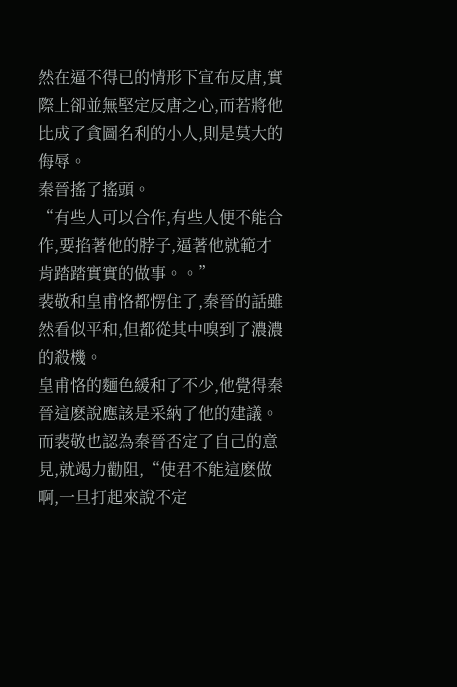然在逼不得已的情形下宣布反唐,實際上卻並無堅定反唐之心,而若將他比成了貪圖名利的小人,則是莫大的侮辱。
秦晉搖了搖頭。
“有些人可以合作,有些人便不能合作,要掐著他的脖子,逼著他就範才肯踏踏實實的做事。。”
裴敬和皇甫恪都愣住了,秦晉的話雖然看似平和,但都從其中嗅到了濃濃的殺機。
皇甫恪的麵色緩和了不少,他覺得秦晉這麽說應該是采納了他的建議。而裴敬也認為秦晉否定了自己的意見,就竭力勸阻,“使君不能這麽做啊,一旦打起來說不定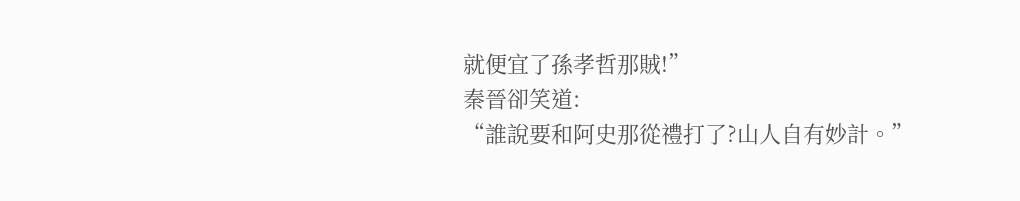就便宜了孫孝哲那賊!”
秦晉卻笑道:
“誰說要和阿史那從禮打了?山人自有妙計。”